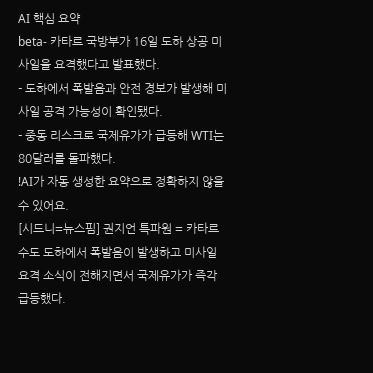AI 핵심 요약
beta- 카타르 국방부가 16일 도하 상공 미사일을 요격했다고 발표했다.
- 도하에서 폭발음과 안전 경보가 발생해 미사일 공격 가능성이 확인됐다.
- 중동 리스크로 국제유가가 급등해 WTI는 80달러를 돌파했다.
!AI가 자동 생성한 요약으로 정확하지 않을 수 있어요.
[시드니=뉴스핌] 권지언 특파원 = 카타르 수도 도하에서 폭발음이 발생하고 미사일 요격 소식이 전해지면서 국제유가가 즉각 급등했다.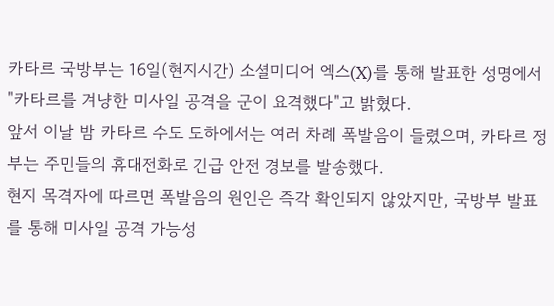카타르 국방부는 16일(현지시간) 소셜미디어 엑스(X)를 통해 발표한 성명에서 "카타르를 겨냥한 미사일 공격을 군이 요격했다"고 밝혔다.
앞서 이날 밤 카타르 수도 도하에서는 여러 차례 폭발음이 들렸으며, 카타르 정부는 주민들의 휴대전화로 긴급 안전 경보를 발송했다.
현지 목격자에 따르면 폭발음의 원인은 즉각 확인되지 않았지만, 국방부 발표를 통해 미사일 공격 가능성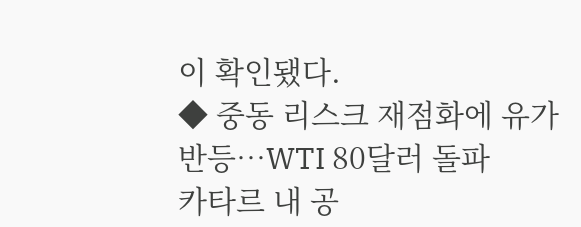이 확인됐다.
◆ 중동 리스크 재점화에 유가 반등…WTI 80달러 돌파
카타르 내 공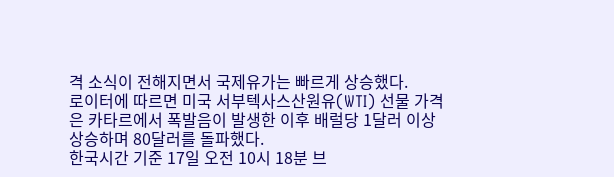격 소식이 전해지면서 국제유가는 빠르게 상승했다.
로이터에 따르면 미국 서부텍사스산원유(WTI) 선물 가격은 카타르에서 폭발음이 발생한 이후 배럴당 1달러 이상 상승하며 80달러를 돌파했다.
한국시간 기준 17일 오전 10시 18분 브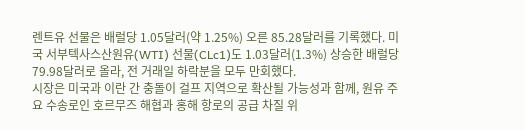렌트유 선물은 배럴당 1.05달러(약 1.25%) 오른 85.28달러를 기록했다. 미국 서부텍사스산원유(WTI) 선물(CLc1)도 1.03달러(1.3%) 상승한 배럴당 79.98달러로 올라, 전 거래일 하락분을 모두 만회했다.
시장은 미국과 이란 간 충돌이 걸프 지역으로 확산될 가능성과 함께, 원유 주요 수송로인 호르무즈 해협과 홍해 항로의 공급 차질 위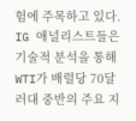험에 주목하고 있다.
IG 애널리스트들은 기술적 분석을 통해 WTI가 배럴당 70달러대 중반의 주요 지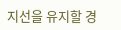지선을 유지할 경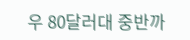우 80달러대 중반까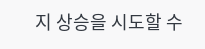지 상승을 시도할 수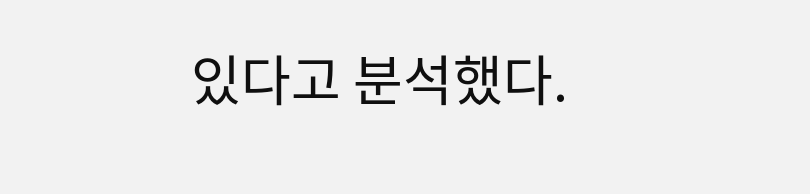있다고 분석했다.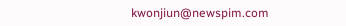kwonjiun@newspim.com